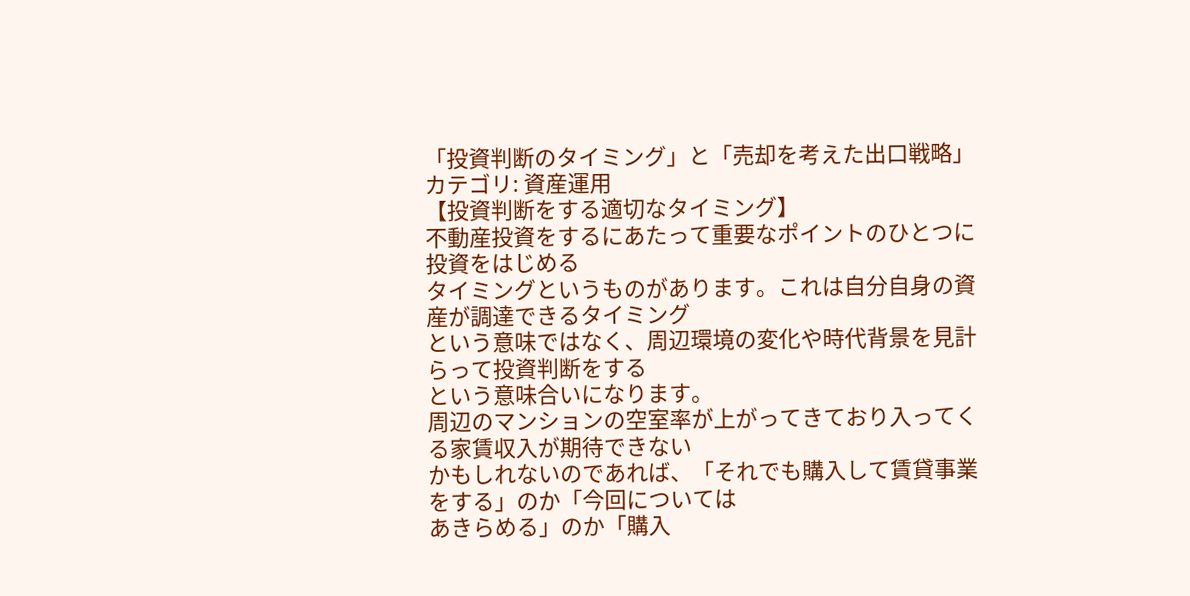「投資判断のタイミング」と「売却を考えた出口戦略」
カテゴリ: 資産運用
【投資判断をする適切なタイミング】
不動産投資をするにあたって重要なポイントのひとつに投資をはじめる
タイミングというものがあります。これは自分自身の資産が調達できるタイミング
という意味ではなく、周辺環境の変化や時代背景を見計らって投資判断をする
という意味合いになります。
周辺のマンションの空室率が上がってきており入ってくる家賃収入が期待できない
かもしれないのであれば、「それでも購入して賃貸事業をする」のか「今回については
あきらめる」のか「購入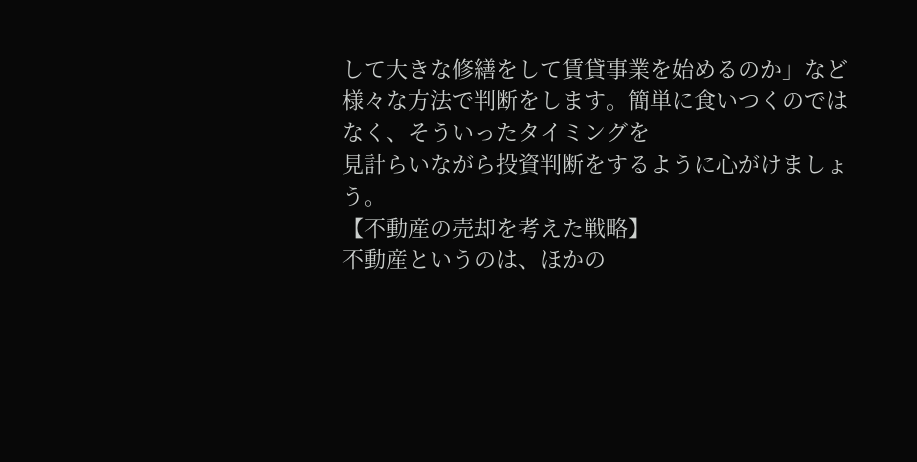して大きな修繕をして賃貸事業を始めるのか」など
様々な方法で判断をします。簡単に食いつくのではなく、そういったタイミングを
見計らいながら投資判断をするように心がけましょう。
【不動産の売却を考えた戦略】
不動産というのは、ほかの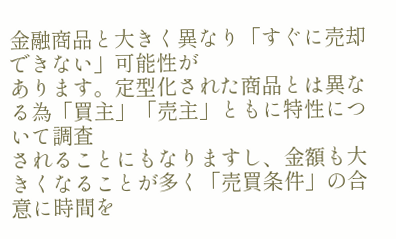金融商品と大きく異なり「すぐに売却できない」可能性が
あります。定型化された商品とは異なる為「買主」「売主」ともに特性について調査
されることにもなりますし、金額も大きくなることが多く「売買条件」の合意に時間を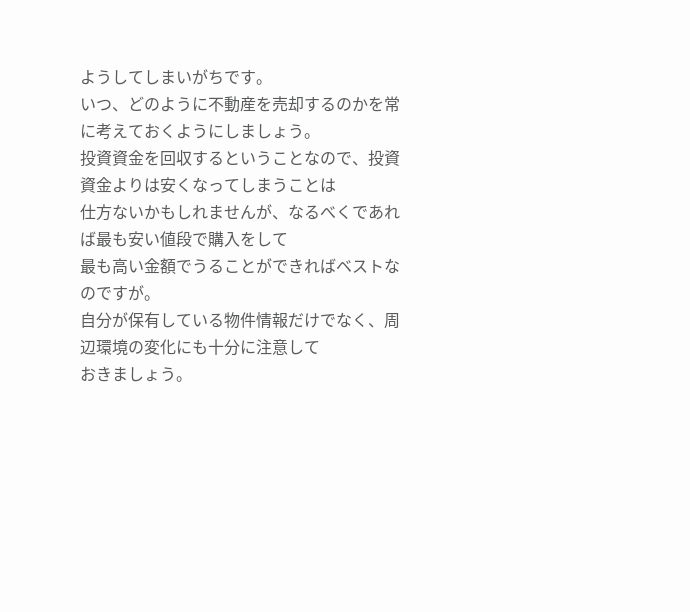ようしてしまいがちです。
いつ、どのように不動産を売却するのかを常に考えておくようにしましょう。
投資資金を回収するということなので、投資資金よりは安くなってしまうことは
仕方ないかもしれませんが、なるべくであれば最も安い値段で購入をして
最も高い金額でうることができればベストなのですが。
自分が保有している物件情報だけでなく、周辺環境の変化にも十分に注意して
おきましょう。